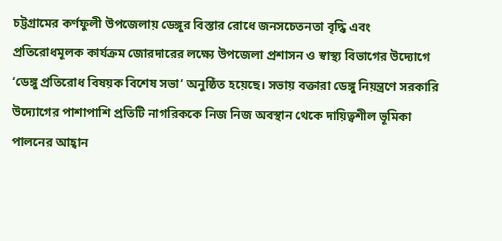চট্টগ্রামের কর্ণফুলী উপজেলায় ডেঙ্গুর বিস্তার রোধে জনসচেতনতা বৃদ্ধি এবং প্রতিরোধমূলক কার্যক্রম জোরদারের লক্ষ্যে উপজেলা প্রশাসন ও স্বাস্থ্য বিভাগের উদ্যোগে ‘ডেঙ্গু প্রতিরোধ বিষয়ক বিশেষ সভা’ অনুষ্ঠিত হয়েছে। সভায় বক্তারা ডেঙ্গু নিয়ন্ত্রণে সরকারি উদ্যোগের পাশাপাশি প্রতিটি নাগরিককে নিজ নিজ অবস্থান থেকে দায়িত্বশীল ভূমিকা পালনের আহ্বান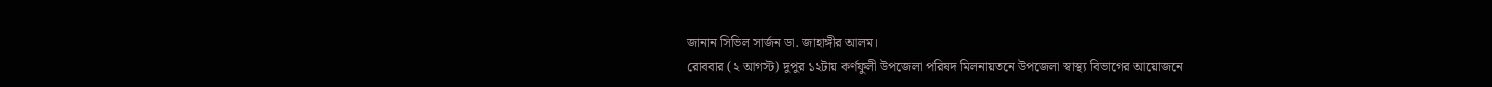জানান সিভিল সার্জন ডা. জাহাঙ্গীর আলম।
রোববার (২ আগস্ট) দুপুর ১২টায় কর্ণফুলী উপজেলা পরিষদ মিলনায়তনে উপজেলা স্বাস্থ্য বিভাগের আয়োজনে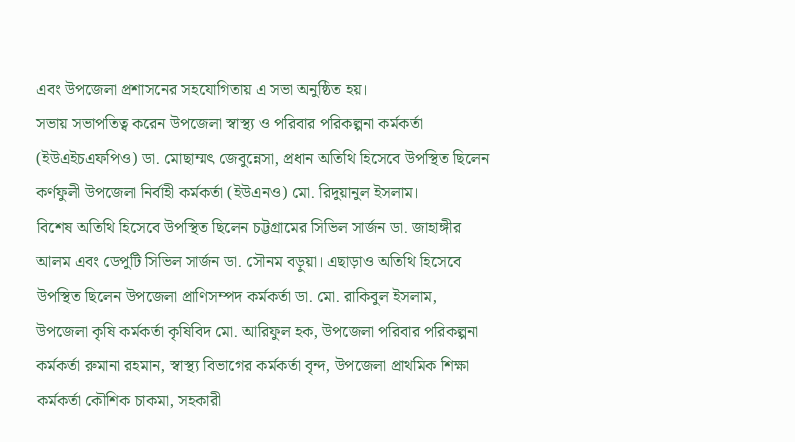এবং উপজেলা প্রশাসনের সহযোগিতায় এ সভা অনুষ্ঠিত হয়।
সভায় সভাপতিত্ব করেন উপজেলা স্বাস্থ্য ও পরিবার পরিকল্পনা কর্মকর্তা (ইউএইচএফপিও) ডা. মোছাম্মৎ জেবুন্নেসা, প্রধান অতিথি হিসেবে উপস্থিত ছিলেন কর্ণফুলী উপজেলা নির্বাহী কর্মকর্তা (ইউএনও) মো. রিদুয়ানুল ইসলাম।
বিশেষ অতিথি হিসেবে উপস্থিত ছিলেন চট্টগ্রামের সিভিল সার্জন ডা. জাহাঙ্গীর আলম এবং ডেপুটি সিভিল সার্জন ডা. সৌনম বড়ুয়া। এছাড়াও অতিথি হিসেবে উপস্থিত ছিলেন উপজেলা প্রাণিসম্পদ কর্মকর্তা ডা. মো. রাকিবুল ইসলাম, উপজেলা কৃষি কর্মকর্তা কৃষিবিদ মো. আরিফুল হক, উপজেলা পরিবার পরিকল্পনা কর্মকর্তা রুমানা রহমান, স্বাস্থ্য বিভাগের কর্মকর্তা বৃন্দ, উপজেলা প্রাথমিক শিক্ষা কর্মকর্তা কৌশিক চাকমা, সহকারী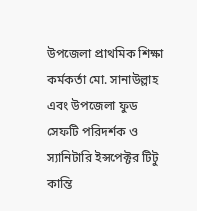উপজেলা প্রাথমিক শিক্ষা কর্মকর্তা মো. সানাউল্লাহ এবং উপজেলা ফুড সেফটি পরিদর্শক ও স্যানিটারি ইন্সপেক্টর টিটু কান্তি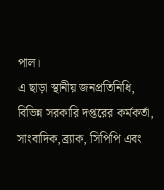পাল।
এ ছাড়া স্থানীয় জনপ্রতিনিধি, বিভিন্ন সরকারি দপ্তরের কর্মকর্তা, সাংবাদিক,ব্র্যাক, সিপিপি এবং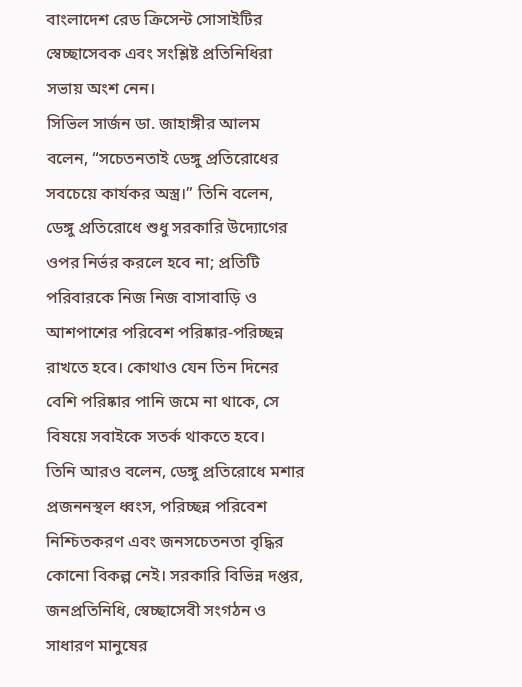বাংলাদেশ রেড ক্রিসেন্ট সোসাইটির স্বেচ্ছাসেবক এবং সংশ্লিষ্ট প্রতিনিধিরা সভায় অংশ নেন।
সিভিল সার্জন ডা. জাহাঙ্গীর আলম বলেন, “সচেতনতাই ডেঙ্গু প্রতিরোধের সবচেয়ে কার্যকর অস্ত্র।” তিনি বলেন, ডেঙ্গু প্রতিরোধে শুধু সরকারি উদ্যোগের ওপর নির্ভর করলে হবে না; প্রতিটি পরিবারকে নিজ নিজ বাসাবাড়ি ও আশপাশের পরিবেশ পরিষ্কার-পরিচ্ছন্ন রাখতে হবে। কোথাও যেন তিন দিনের বেশি পরিষ্কার পানি জমে না থাকে, সে বিষয়ে সবাইকে সতর্ক থাকতে হবে।
তিনি আরও বলেন, ডেঙ্গু প্রতিরোধে মশার প্রজননস্থল ধ্বংস, পরিচ্ছন্ন পরিবেশ নিশ্চিতকরণ এবং জনসচেতনতা বৃদ্ধির কোনো বিকল্প নেই। সরকারি বিভিন্ন দপ্তর, জনপ্রতিনিধি, স্বেচ্ছাসেবী সংগঠন ও সাধারণ মানুষের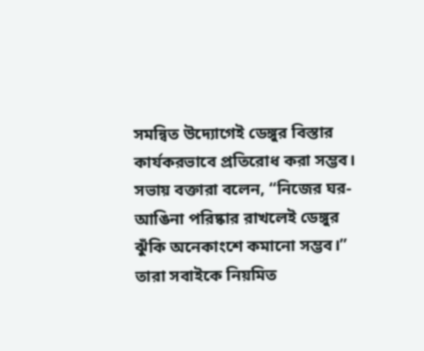সমন্বিত উদ্যোগেই ডেঙ্গুর বিস্তার কার্যকরভাবে প্রতিরোধ করা সম্ভব।
সভায় বক্তারা বলেন, “নিজের ঘর-আঙিনা পরিষ্কার রাখলেই ডেঙ্গুর ঝুঁকি অনেকাংশে কমানো সম্ভব।” তারা সবাইকে নিয়মিত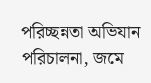পরিচ্ছন্নতা অভিযান পরিচালনা, জমে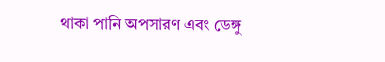থাকা পানি অপসারণ এবং ডেঙ্গু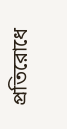প্রতিরোধে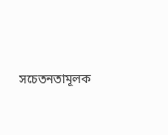সচেতনতামূলক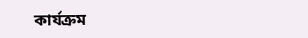কার্যক্রম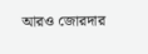আরও জোরদার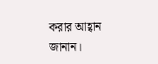করার আহ্বান জানান।